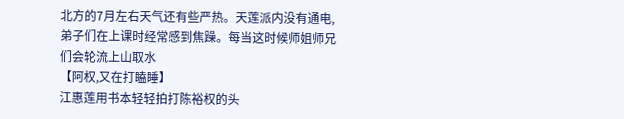北方的7月左右天气还有些严热。天莲派内没有通电,弟子们在上课时经常感到焦躁。每当这时候师姐师兄们会轮流上山取水
【阿权,又在打瞌睡】
江惠莲用书本轻轻拍打陈裕权的头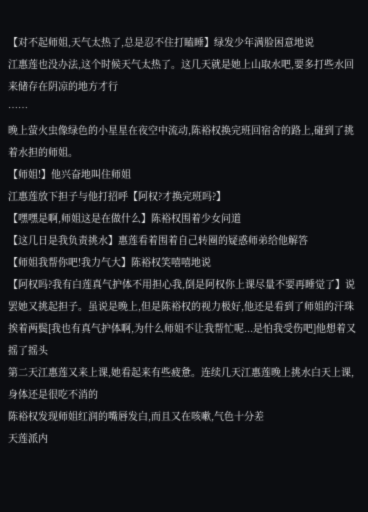【对不起师姐,天气太热了,总是忍不住打瞌睡】绿发少年满脸困意地说
江惠莲也没办法,这个时候天气太热了。这几天就是她上山取水吧,要多打些水回来储存在阴凉的地方才行
……
晚上萤火虫像绿色的小星星在夜空中流动,陈裕权换完班回宿舍的路上,碰到了挑着水担的师姐。
【师姐!】他兴奋地叫住师姐
江惠莲放下担子与他打招呼【阿权?才换完班吗?】
【嘿嘿是啊,师姐这是在做什么】陈裕权围着少女问道
【这几日是我负责挑水】惠莲看着围着自己转圈的疑惑师弟给他解答
【师姐我帮你吧!我力气大】陈裕权笑嘻嘻地说
【阿权吗?我有白莲真气护体不用担心我,倒是阿权你上课尽量不要再睡觉了】说罢她又挑起担子。虽说是晚上,但是陈裕权的视力极好,他还是看到了师姐的汗珠挨着两鬓[我也有真气护体啊,为什么师姐不让我帮忙呢...是怕我受伤吧]他想着又摇了摇头
第二天江惠莲又来上课,她看起来有些疲惫。连续几天江惠莲晚上挑水白天上课,身体还是很吃不消的
陈裕权发现师姐红润的嘴唇发白,而且又在咳嗽,气色十分差
天莲派内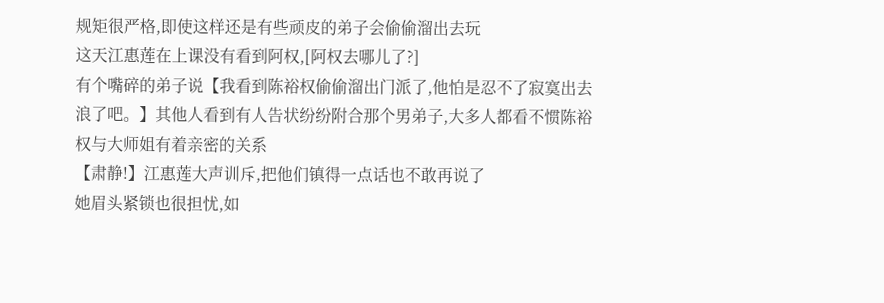规矩很严格,即使这样还是有些顽皮的弟子会偷偷溜出去玩
这天江惠莲在上课没有看到阿权,[阿权去哪儿了?]
有个嘴碎的弟子说【我看到陈裕权偷偷溜出门派了,他怕是忍不了寂寞出去浪了吧。】其他人看到有人告状纷纷附合那个男弟子,大多人都看不惯陈裕权与大师姐有着亲密的关系
【肃静!】江惠莲大声训斥,把他们镇得一点话也不敢再说了
她眉头紧锁也很担忧,如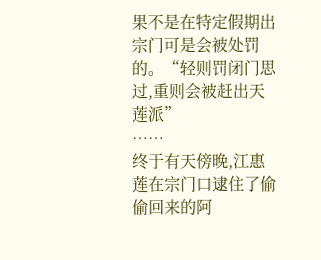果不是在特定假期出宗门可是会被处罚的。“轻则罚闭门思过,重则会被赶出天莲派”
……
终于有天傍晚,江惠莲在宗门口逮住了偷偷回来的阿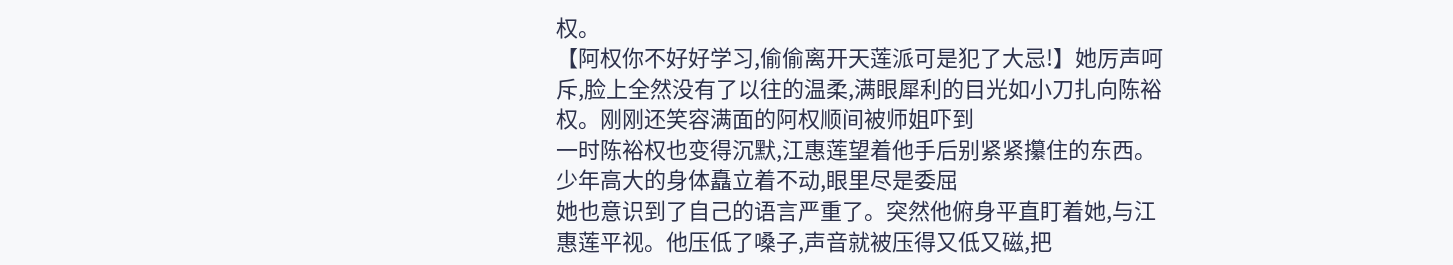权。
【阿权你不好好学习,偷偷离开天莲派可是犯了大忌!】她厉声呵斥,脸上全然没有了以往的温柔,满眼犀利的目光如小刀扎向陈裕权。刚刚还笑容满面的阿权顺间被师姐吓到
一时陈裕权也变得沉默,江惠莲望着他手后别紧紧攥住的东西。少年高大的身体矗立着不动,眼里尽是委屈
她也意识到了自己的语言严重了。突然他俯身平直盯着她,与江惠莲平视。他压低了嗓子,声音就被压得又低又磁,把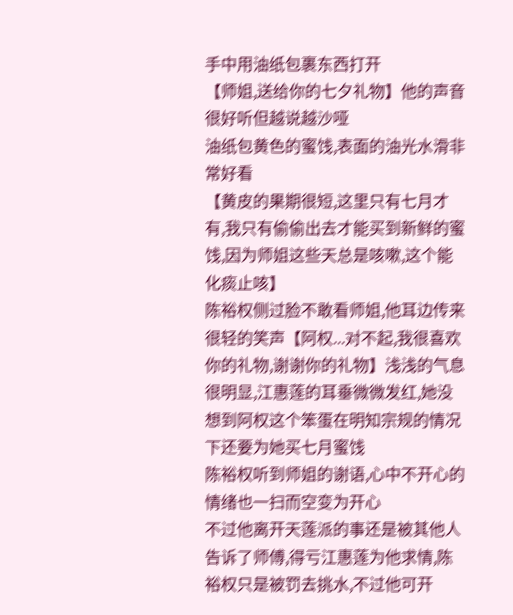手中用油纸包裹东西打开
【师姐,送给你的七夕礼物】他的声音很好听但越说越沙哑
油纸包黄色的蜜饯,表面的油光水滑非常好看
【黄皮的果期很短,这里只有七月才有,我只有偷偷出去才能买到新鲜的蜜饯,因为师姐这些天总是咳嗽,这个能化痰止咳】
陈裕权侧过脸不敢看师姐,他耳边传来很轻的笑声【阿权...对不起,我很喜欢你的礼物,谢谢你的礼物】浅浅的气息很明显,江惠莲的耳垂微微发红,她没想到阿权这个笨蛋在明知宗规的情况下还要为她买七月蜜饯
陈裕权听到师姐的谢语,心中不开心的情绪也一扫而空变为开心
不过他离开天莲派的事还是被其他人告诉了师傅,得亏江惠莲为他求情,陈裕权只是被罚去挑水,不过他可开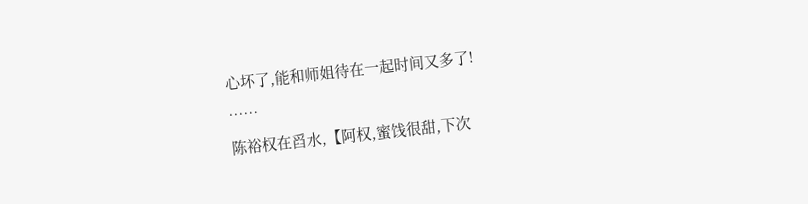心坏了,能和师姐待在一起时间又多了!
……
陈裕权在舀水,【阿权,蜜饯很甜,下次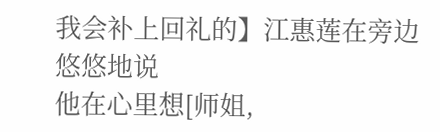我会补上回礼的】江惠莲在旁边悠悠地说
他在心里想[师姐,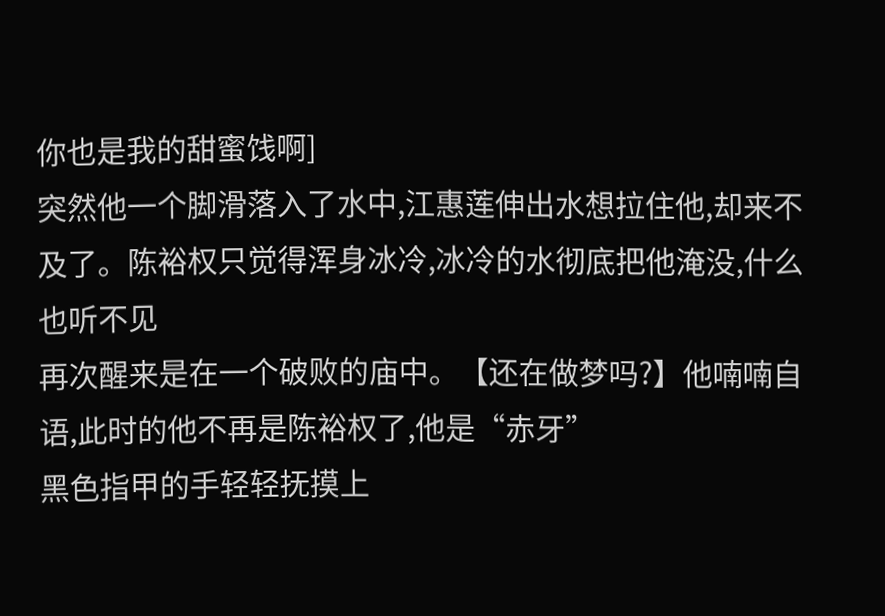你也是我的甜蜜饯啊]
突然他一个脚滑落入了水中,江惠莲伸出水想拉住他,却来不及了。陈裕权只觉得浑身冰冷,冰冷的水彻底把他淹没,什么也听不见
再次醒来是在一个破败的庙中。【还在做梦吗?】他喃喃自语,此时的他不再是陈裕权了,他是“赤牙”
黑色指甲的手轻轻抚摸上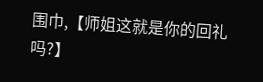围巾,【师姐这就是你的回礼吗?】